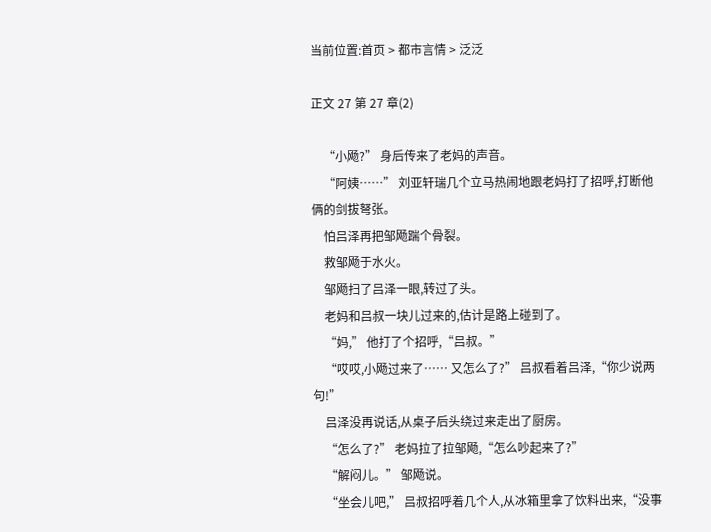当前位置:首页 > 都市言情 > 泛泛

正文 27 第 27 章(2)

    “小飏?” 身后传来了老妈的声音。
    “阿姨……” 刘亚轩瑞几个立马热闹地跟老妈打了招呼,打断他俩的剑拔弩张。
    怕吕泽再把邹飏踹个骨裂。
    救邹飏于水火。
    邹飏扫了吕泽一眼,转过了头。
    老妈和吕叔一块儿过来的,估计是路上碰到了。
    “妈,” 他打了个招呼,“吕叔。”
    “哎哎,小飏过来了…… 又怎么了?” 吕叔看着吕泽,“你少说两句!”
    吕泽没再说话,从桌子后头绕过来走出了厨房。
    “怎么了?” 老妈拉了拉邹飏,“怎么吵起来了?”
    “解闷儿。” 邹飏说。
    “坐会儿吧,” 吕叔招呼着几个人,从冰箱里拿了饮料出来,“没事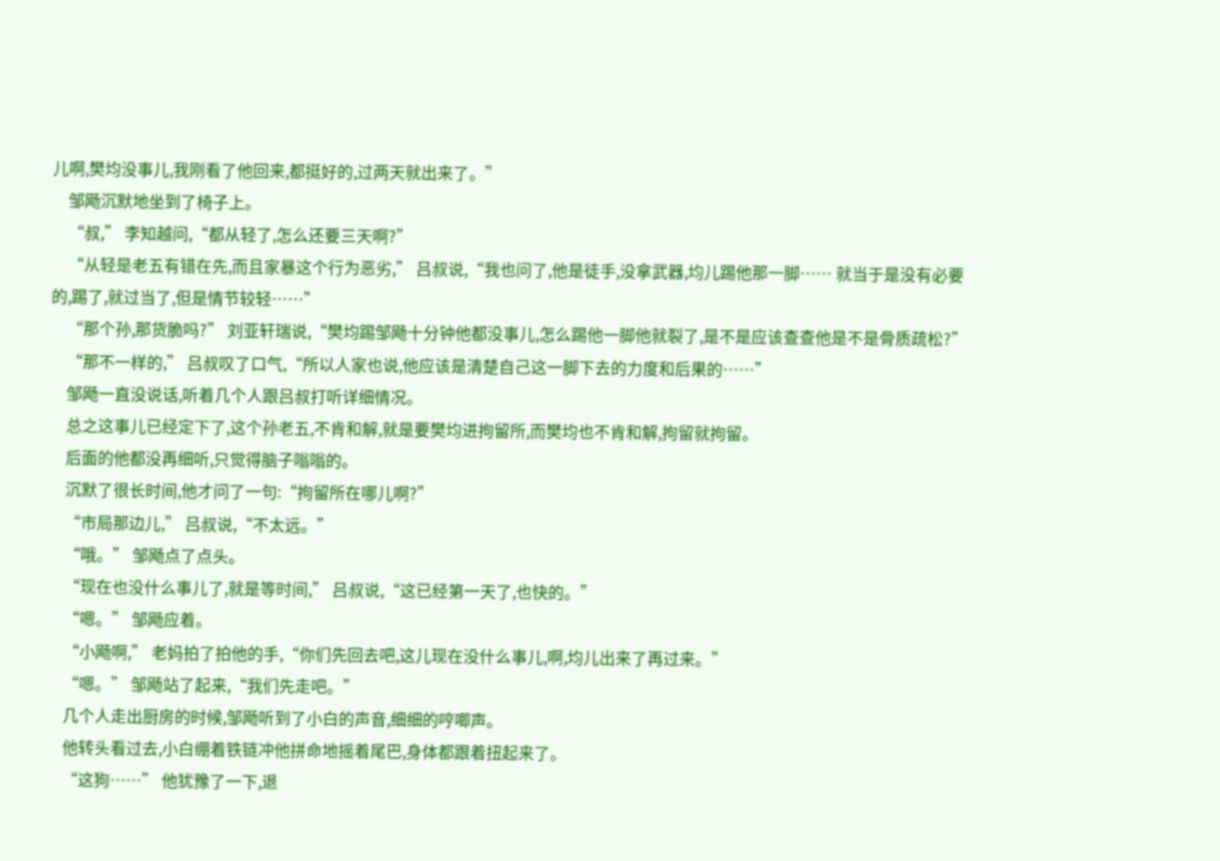儿啊,樊均没事儿,我刚看了他回来,都挺好的,过两天就出来了。”
    邹飏沉默地坐到了椅子上。
    “叔,” 李知越问,“都从轻了,怎么还要三天啊?”
    “从轻是老五有错在先,而且家暴这个行为恶劣,” 吕叔说,“我也问了,他是徒手,没拿武器,均儿踢他那一脚…… 就当于是没有必要的,踢了,就过当了,但是情节较轻……”
    “那个孙,那货脆吗?” 刘亚轩瑞说,“樊均踢邹飏十分钟他都没事儿,怎么踢他一脚他就裂了,是不是应该查查他是不是骨质疏松?”
    “那不一样的,” 吕叔叹了口气,“所以人家也说,他应该是清楚自己这一脚下去的力度和后果的……”
    邹飏一直没说话,听着几个人跟吕叔打听详细情况。
    总之这事儿已经定下了,这个孙老五,不肯和解,就是要樊均进拘留所,而樊均也不肯和解,拘留就拘留。
    后面的他都没再细听,只觉得脑子嗡嗡的。
    沉默了很长时间,他才问了一句:“拘留所在哪儿啊?”
    “市局那边儿,” 吕叔说,“不太远。”
    “哦。” 邹飏点了点头。
    “现在也没什么事儿了,就是等时间,” 吕叔说,“这已经第一天了,也快的。”
    “嗯。” 邹飏应着。
    “小飏啊,” 老妈拍了拍他的手,“你们先回去吧,这儿现在没什么事儿,啊,均儿出来了再过来。”
    “嗯。” 邹飏站了起来,“我们先走吧。”
    几个人走出厨房的时候,邹飏听到了小白的声音,细细的哼唧声。
    他转头看过去,小白绷着铁链冲他拼命地摇着尾巴,身体都跟着扭起来了。
    “这狗……” 他犹豫了一下,退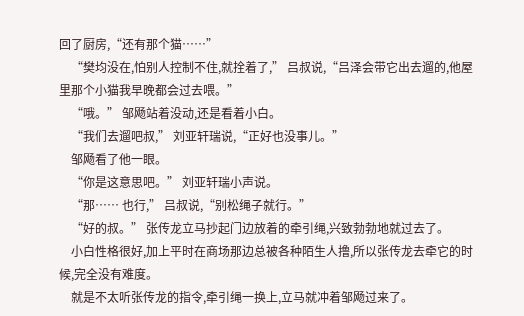回了厨房,“还有那个猫……”
    “樊均没在,怕别人控制不住,就拴着了,” 吕叔说,“吕泽会带它出去遛的,他屋里那个小猫我早晚都会过去喂。”
    “哦。” 邹飏站着没动,还是看着小白。
    “我们去遛吧叔,” 刘亚轩瑞说,“正好也没事儿。”
    邹飏看了他一眼。
    “你是这意思吧。” 刘亚轩瑞小声说。
    “那…… 也行,” 吕叔说,“别松绳子就行。”
    “好的叔。” 张传龙立马抄起门边放着的牵引绳,兴致勃勃地就过去了。
    小白性格很好,加上平时在商场那边总被各种陌生人撸,所以张传龙去牵它的时候,完全没有难度。
    就是不太听张传龙的指令,牵引绳一换上,立马就冲着邹飏过来了。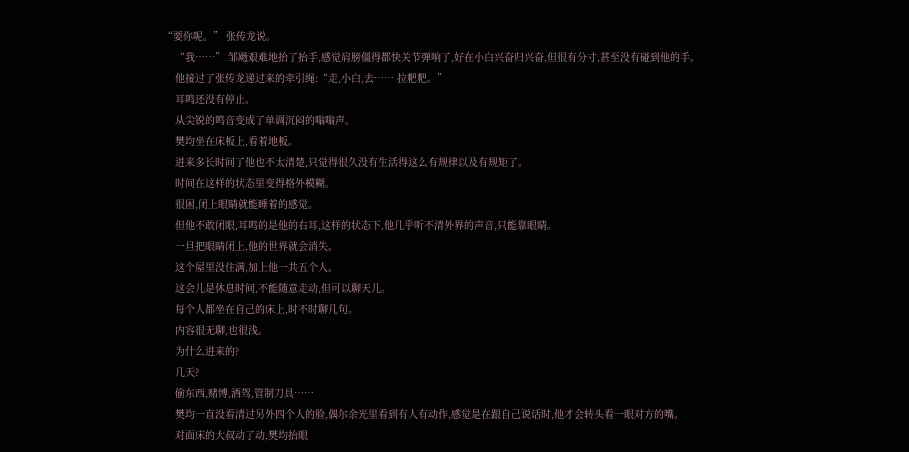“要你呢。” 张传龙说。
    “我……” 邹飏艰难地抬了抬手,感觉肩膀僵得都快关节弹响了,好在小白兴奋归兴奋,但很有分寸,甚至没有碰到他的手。
    他接过了张传龙递过来的牵引绳:“走,小白,去…… 拉粑粑。”
    耳鸣还没有停止。
    从尖锐的鸣音变成了单调沉闷的嗡嗡声。
    樊均坐在床板上,看着地板。
    进来多长时间了他也不太清楚,只觉得很久没有生活得这么有规律以及有规矩了。
    时间在这样的状态里变得格外模糊。
    很困,闭上眼睛就能睡着的感觉。
    但他不敢闭眼,耳鸣的是他的右耳,这样的状态下,他几乎听不清外界的声音,只能靠眼睛。
    一旦把眼睛闭上,他的世界就会消失。
    这个屋里没住满,加上他一共五个人。
    这会儿是休息时间,不能随意走动,但可以聊天儿。
    每个人都坐在自己的床上,时不时聊几句。
    内容很无聊,也很浅。
    为什么进来的?
    几天?
    偷东西,赌博,酒驾,管制刀具……
    樊均一直没看清过另外四个人的脸,偶尔余光里看到有人有动作,感觉是在跟自己说话时,他才会转头看一眼对方的嘴。
    对面床的大叔动了动,樊均抬眼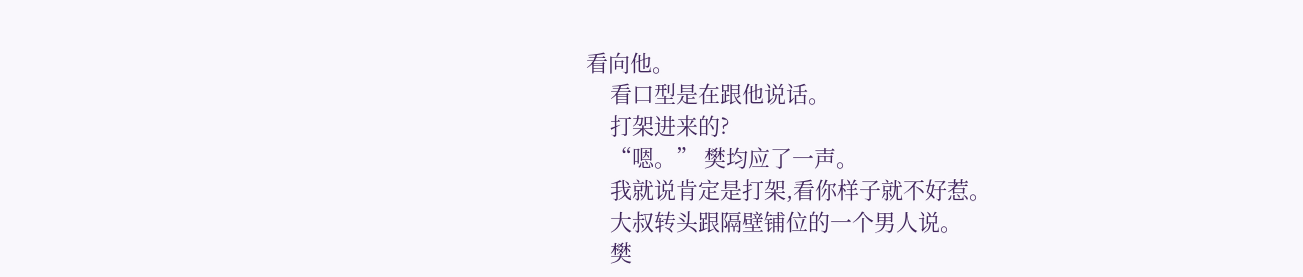看向他。
    看口型是在跟他说话。
    打架进来的?
    “嗯。” 樊均应了一声。
    我就说肯定是打架,看你样子就不好惹。
    大叔转头跟隔壁铺位的一个男人说。
    樊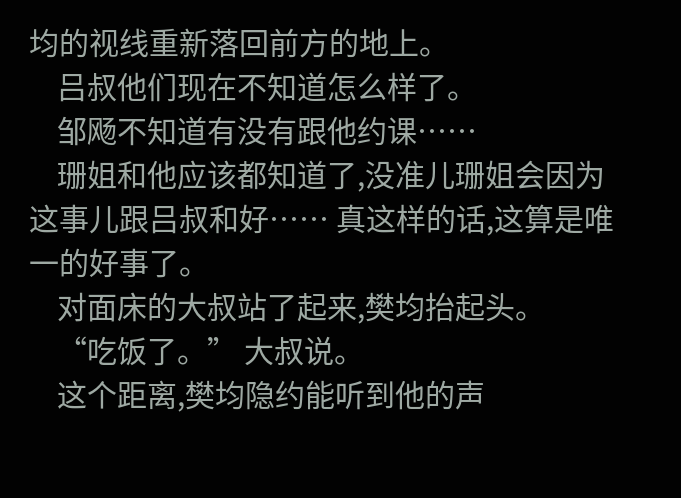均的视线重新落回前方的地上。
    吕叔他们现在不知道怎么样了。
    邹飏不知道有没有跟他约课……
    珊姐和他应该都知道了,没准儿珊姐会因为这事儿跟吕叔和好…… 真这样的话,这算是唯一的好事了。
    对面床的大叔站了起来,樊均抬起头。
    “吃饭了。” 大叔说。
    这个距离,樊均隐约能听到他的声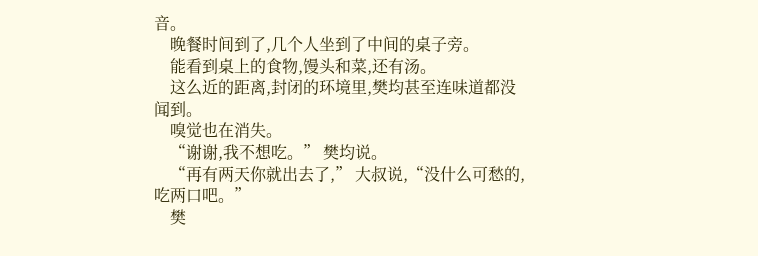音。
    晚餐时间到了,几个人坐到了中间的桌子旁。
    能看到桌上的食物,馒头和菜,还有汤。
    这么近的距离,封闭的环境里,樊均甚至连味道都没闻到。
    嗅觉也在消失。
    “谢谢,我不想吃。” 樊均说。
    “再有两天你就出去了,” 大叔说,“没什么可愁的,吃两口吧。”
    樊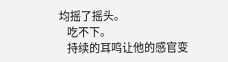均摇了摇头。
    吃不下。
    持续的耳鸣让他的感官变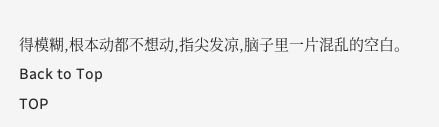得模糊,根本动都不想动,指尖发凉,脑子里一片混乱的空白。
Back to Top
TOP